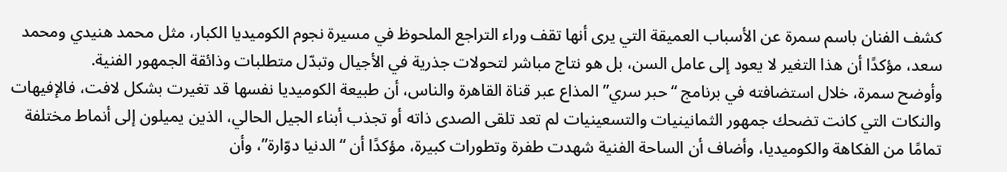كشف الفنان باسم سمرة عن الأسباب العميقة التي يرى أنها تقف وراء التراجع الملحوظ في مسيرة نجوم الكوميديا الكبار، مثل محمد هنيدي ومحمد سعد، مؤكدًا أن هذا التغير لا يعود إلى عامل السن، بل هو نتاج مباشر لتحولات جذرية في الأجيال وتبدّل متطلبات وذائقة الجمهور الفنية.
وأوضح سمرة، خلال استضافته في برنامج “حبر سري” المذاع عبر قناة القاهرة والناس، أن طبيعة الكوميديا نفسها قد تغيرت بشكل لافت، فالإفيهات والنكات التي كانت تضحك جمهور الثمانينيات والتسعينيات لم تعد تلقى الصدى ذاته أو تجذب أبناء الجيل الحالي، الذين يميلون إلى أنماط مختلفة تمامًا من الفكاهة والكوميديا، وأضاف أن الساحة الفنية شهدت طفرة وتطورات كبيرة، مؤكدًا أن “الدنيا دوّارة”، وأن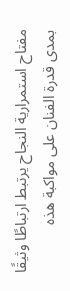مفتاح استمرارية النجاح يرتبط ارتباطًا وثيقًا بمدى قدرة الفنان على مواكبة هذه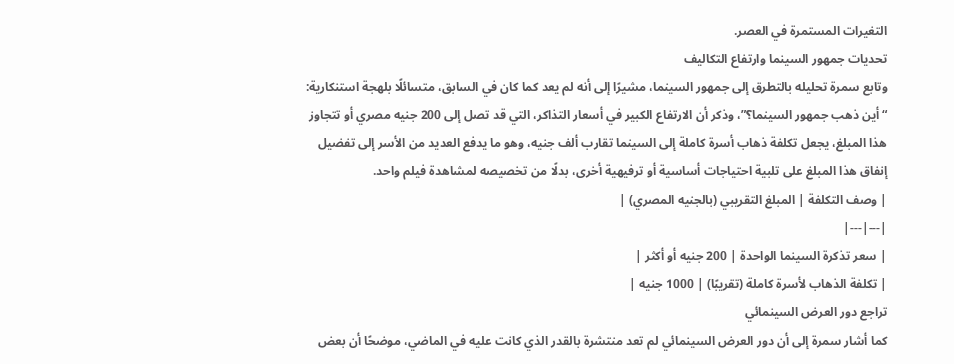التغيرات المستمرة في العصر.
تحديات جمهور السينما وارتفاع التكاليف
وتابع سمرة تحليله بالتطرق إلى جمهور السينما، مشيرًا إلى أنه لم يعد كما كان في السابق، متسائلًا بلهجة استنكارية: “أين ذهب جمهور السينما؟”، وذكر أن الارتفاع الكبير في أسعار التذاكر، التي قد تصل إلى 200 جنيه مصري أو تتجاوز هذا المبلغ، يجعل تكلفة ذهاب أسرة كاملة إلى السينما تقارب ألف جنيه، وهو ما يدفع العديد من الأسر إلى تفضيل إنفاق هذا المبلغ على تلبية احتياجات أساسية أو ترفيهية أخرى، بدلًا من تخصيصه لمشاهدة فيلم واحد.
| وصف التكلفة | المبلغ التقريبي (بالجنيه المصري) |
|---|---|
| سعر تذكرة السينما الواحدة | 200 جنيه أو أكثر |
| تكلفة الذهاب لأسرة كاملة (تقريبًا) | 1000 جنيه |
تراجع دور العرض السينمائي
كما أشار سمرة إلى أن دور العرض السينمائي لم تعد منتشرة بالقدر الذي كانت عليه في الماضي، موضحًا أن بعض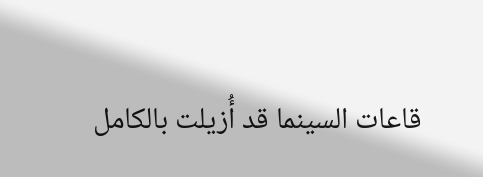قاعات السينما قد أُزيلت بالكامل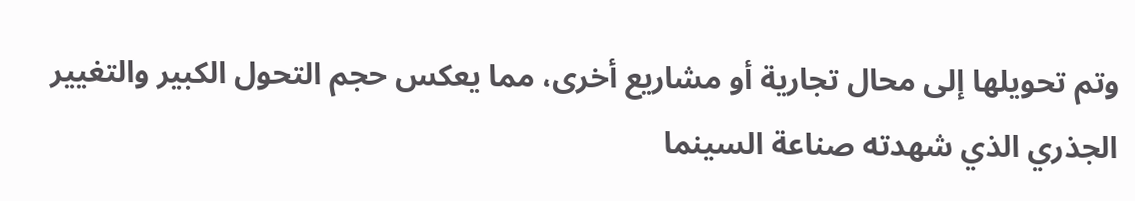وتم تحويلها إلى محال تجارية أو مشاريع أخرى، مما يعكس حجم التحول الكبير والتغيير الجذري الذي شهدته صناعة السينما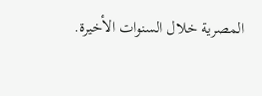المصرية خلال السنوات الأخيرة.